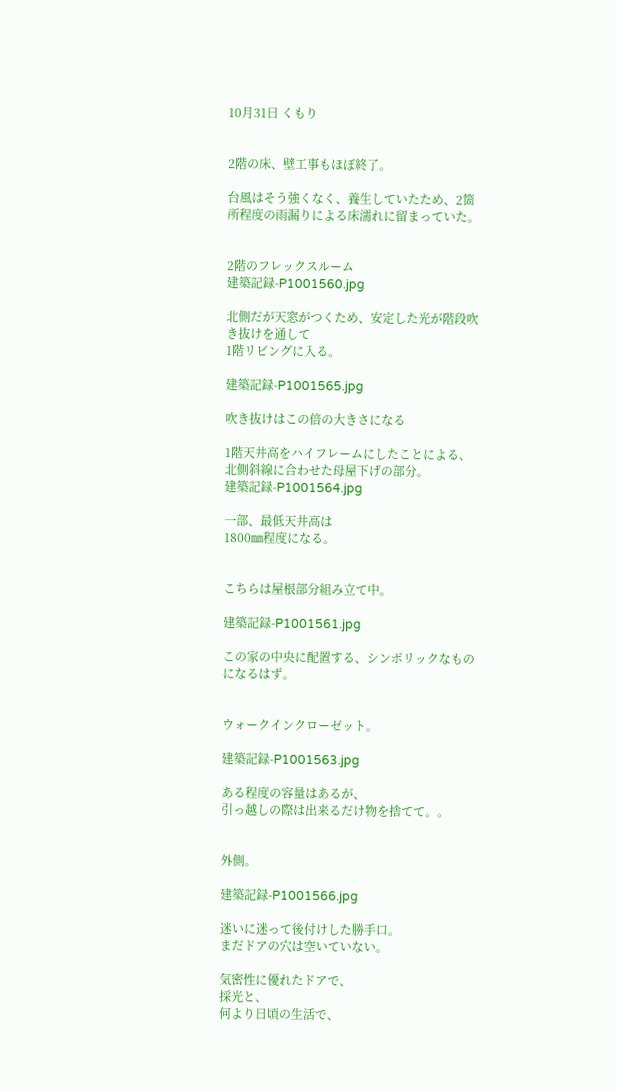10月31日 くもり


2階の床、壁工事もほぼ終了。

台風はそう強くなく、養生していたため、2箇所程度の雨漏りによる床濡れに留まっていた。


2階のフレックスルーム
建築記録-P1001560.jpg

北側だが天窓がつくため、安定した光が階段吹き抜けを通して
1階リビングに入る。

建築記録-P1001565.jpg

吹き抜けはこの倍の大きさになる

1階天井高をハイフレームにしたことによる、
北側斜線に合わせた母屋下げの部分。
建築記録-P1001564.jpg

一部、最低天井高は
1800㎜程度になる。


こちらは屋根部分組み立て中。

建築記録-P1001561.jpg

この家の中央に配置する、シンボリックなものになるはず。


ウォークインクローゼット。

建築記録-P1001563.jpg

ある程度の容量はあるが、
引っ越しの際は出来るだけ物を捨てて。。


外側。

建築記録-P1001566.jpg

迷いに迷って後付けした勝手口。
まだドアの穴は空いていない。

気密性に優れたドアで、
採光と、
何より日頃の生活で、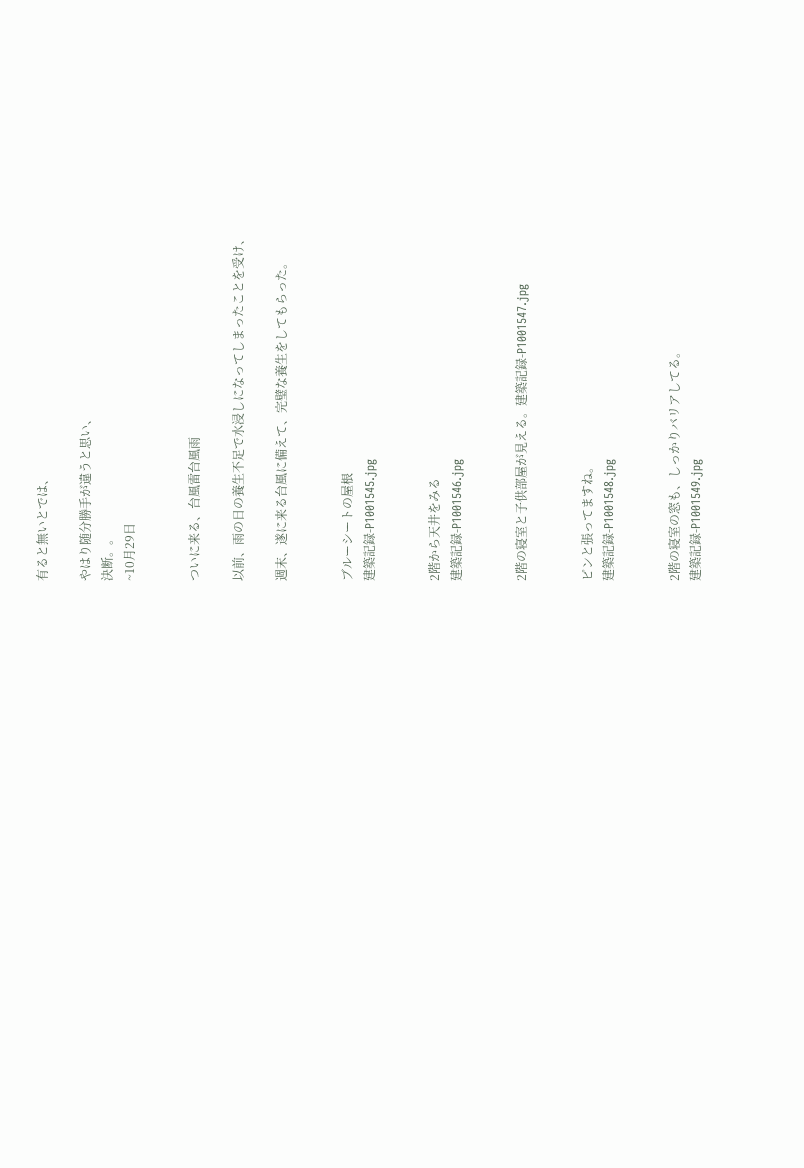有ると無いとでは、

やはり随分勝手が違うと思い、
決断。。
~10月29日


ついに来る、台風雷台風雨

以前、雨の日の養生不足で水浸しになってしまったことを受け、

週末、遂に来る台風に備えて、完璧な養生をしてもらった。


ブルーシートの屋根
建築記録-P1001545.jpg


2階から天井をみる
建築記録-P1001546.jpg


2階の寝室と子供部屋が見える。建築記録-P1001547.jpg


ピンと張ってますね。
建築記録-P1001548.jpg


2階の寝室の窓も、しっかりバリアしてる。
建築記録-P1001549.jpg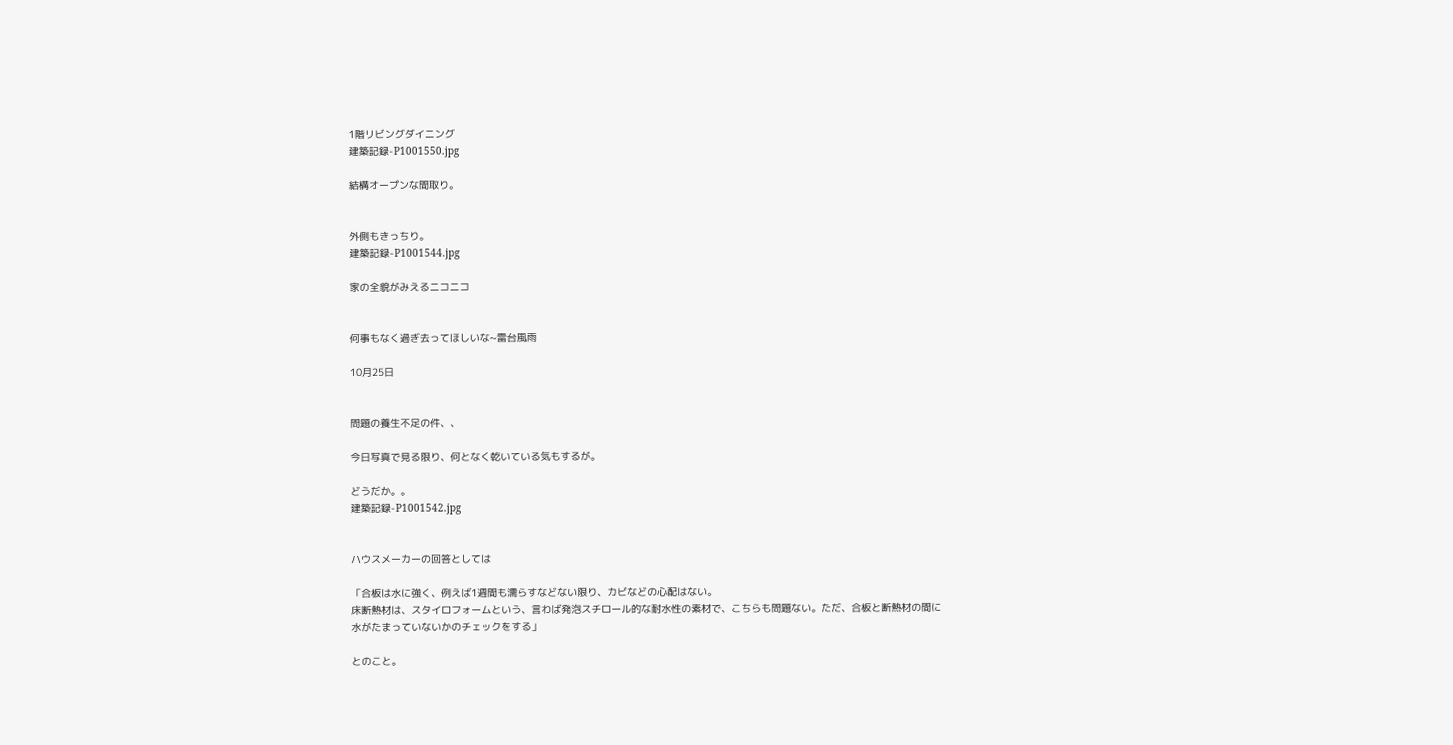1階リビングダイニング
建築記録-P1001550.jpg

結構オープンな間取り。


外側もきっちり。
建築記録-P1001544.jpg

家の全貌がみえるニコニコ


何事もなく過ぎ去ってほしいな~雷台風雨

10月25日


問題の養生不足の件、、

今日写真で見る限り、何となく乾いている気もするが。

どうだか。。
建築記録-P1001542.jpg


ハウスメーカーの回答としては

「合板は水に強く、例えば1週間も濡らすなどない限り、カビなどの心配はない。
床断熱材は、スタイロフォームという、言わば発泡スチロール的な耐水性の素材で、こちらも問題ない。ただ、合板と断熱材の間に水がたまっていないかのチェックをする」

とのこと。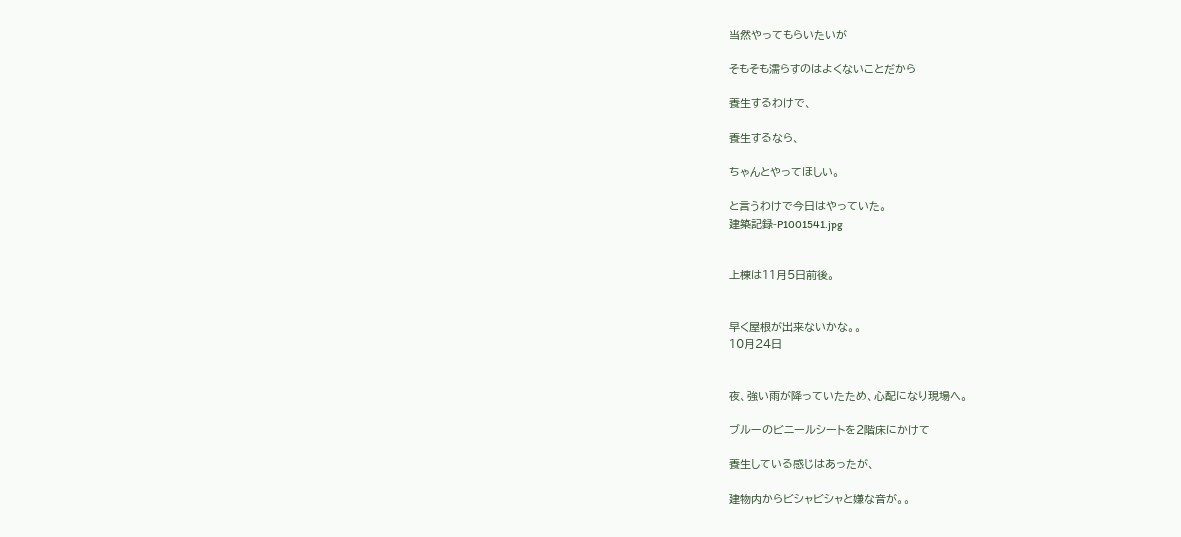当然やってもらいたいが

そもそも濡らすのはよくないことだから

養生するわけで、

養生するなら、

ちゃんとやってほしい。

と言うわけで今日はやっていた。
建築記録-P1001541.jpg


上棟は11月5日前後。


早く屋根が出来ないかな。。
10月24日


夜、強い雨が降っていたため、心配になり現場へ。

ブルーのビニールシートを2階床にかけて

養生している感じはあったが、

建物内からビシャビシャと嫌な音が。。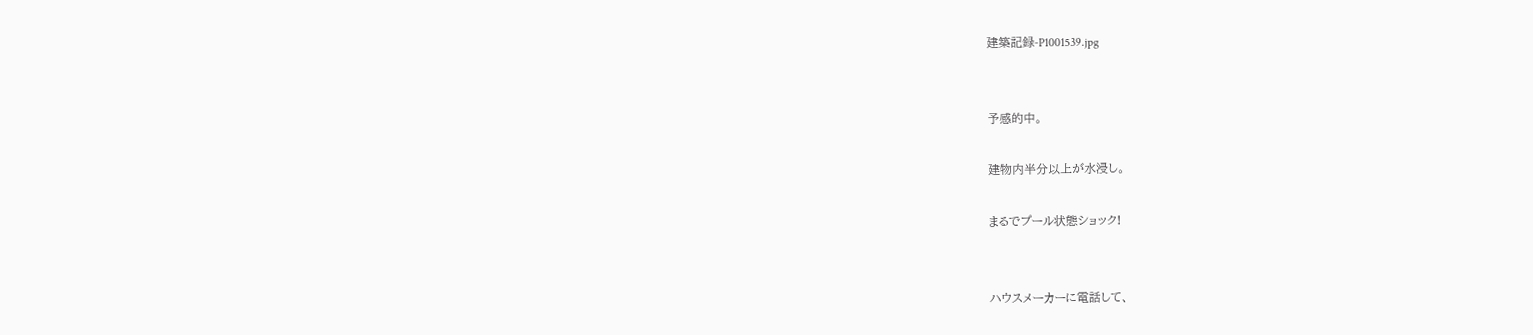建築記録-P1001539.jpg


予感的中。

建物内半分以上が水浸し。

まるでプール状態ショック!


ハウスメーカーに電話して、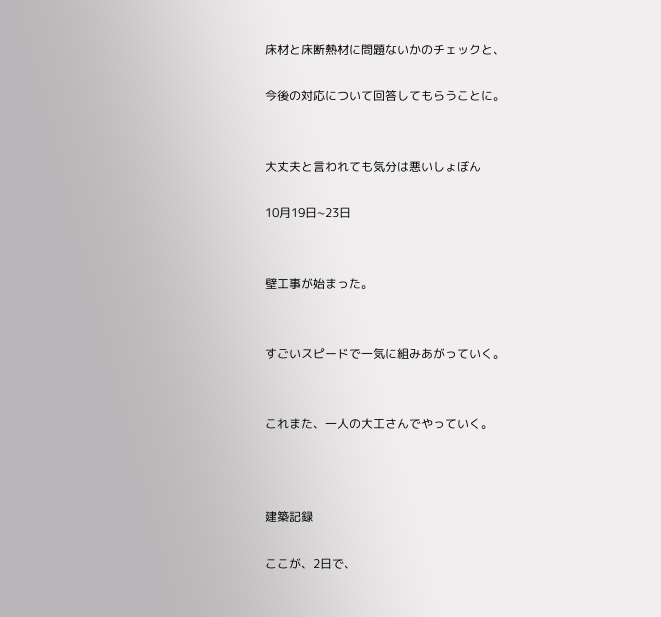床材と床断熱材に問題ないかのチェックと、

今後の対応について回答してもらうことに。


大丈夫と言われても気分は悪いしょぼん

10月19日~23日


壁工事が始まった。


すごいスピードで一気に組みあがっていく。


これまた、一人の大工さんでやっていく。



建築記録

ここが、2日で、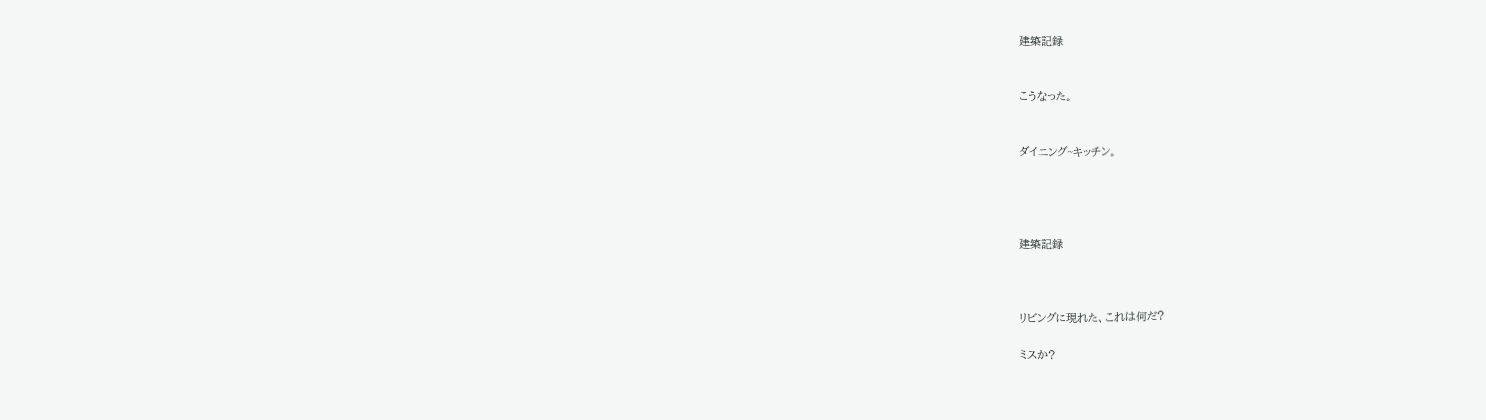建築記録


こうなった。


ダイニング~キッチン。




建築記録



リビングに現れた、これは何だ?

ミスか?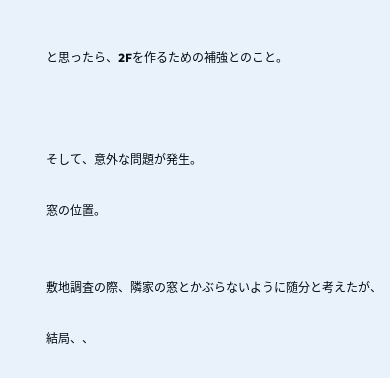と思ったら、2Fを作るための補強とのこと。



そして、意外な問題が発生。

窓の位置。


敷地調査の際、隣家の窓とかぶらないように随分と考えたが、

結局、、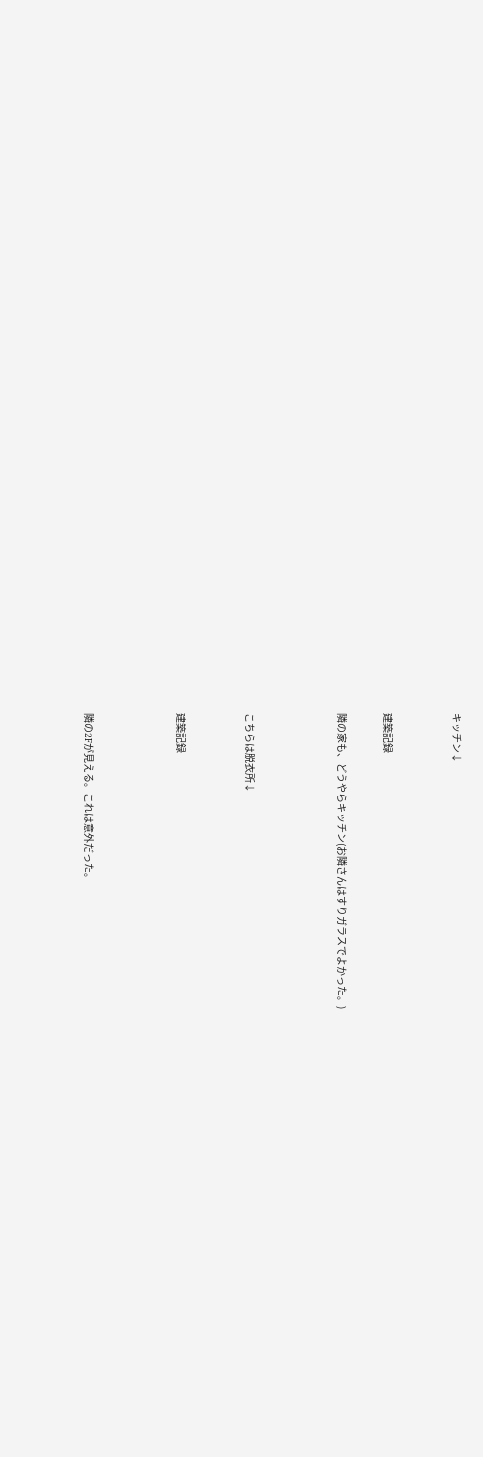キッチン↓


建築記録

隣の家も、どうやらキッチン(お隣さんはすりガラスでよかった。)



こちらは脱衣所↓


建築記録



隣の2Fが見える。これは意外だった。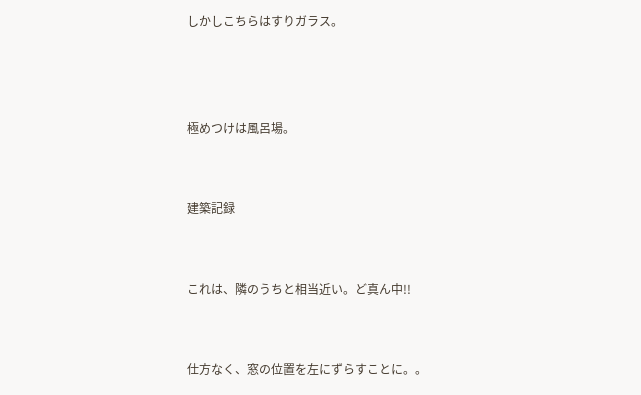しかしこちらはすりガラス。



極めつけは風呂場。


建築記録


これは、隣のうちと相当近い。ど真ん中!!


仕方なく、窓の位置を左にずらすことに。。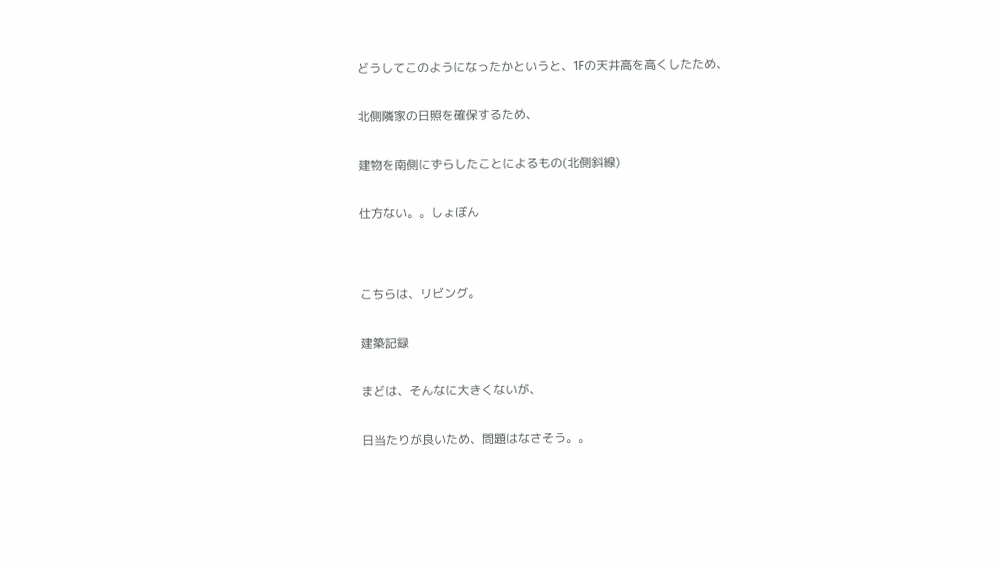どうしてこのようになったかというと、1Fの天井高を高くしたため、


北側隣家の日照を確保するため、


建物を南側にずらしたことによるもの(北側斜線)


仕方ない。。しょぼん




こちらは、リビング。


建築記録


まどは、そんなに大きくないが、


日当たりが良いため、問題はなさそう。。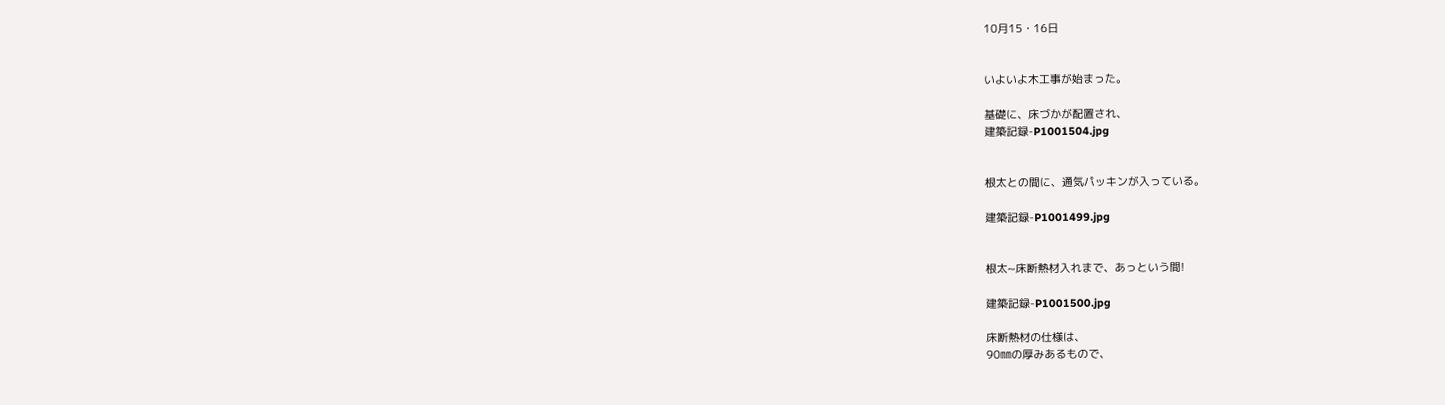10月15・16日


いよいよ木工事が始まった。

基礎に、床づかが配置され、
建築記録-P1001504.jpg


根太との間に、通気パッキンが入っている。

建築記録-P1001499.jpg


根太~床断熱材入れまで、あっという間!

建築記録-P1001500.jpg

床断熱材の仕様は、
90㎜の厚みあるもので、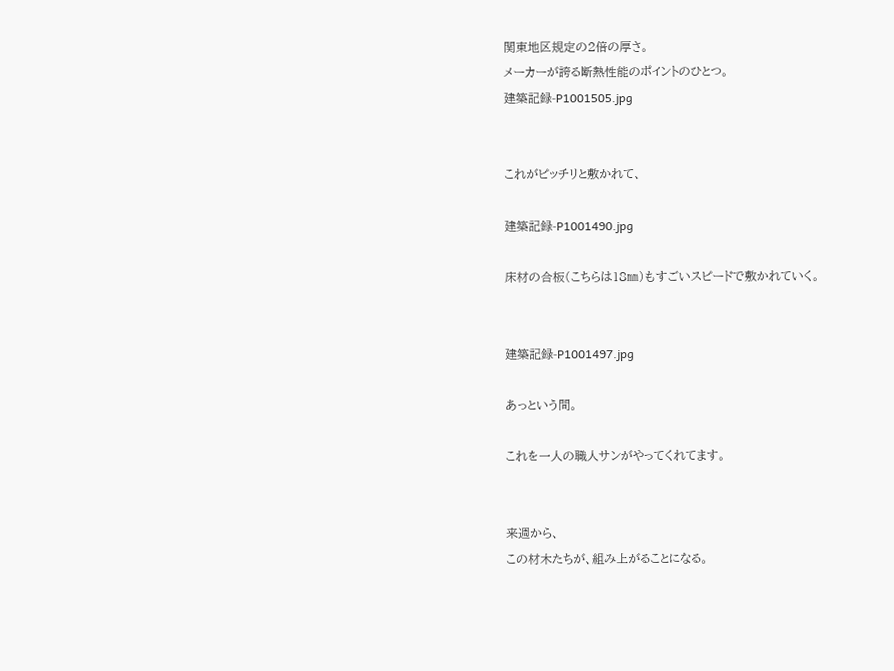関東地区規定の2倍の厚さ。
メーカーが誇る断熱性能のポイントのひとつ。
建築記録-P1001505.jpg


これがピッチリと敷かれて、

建築記録-P1001490.jpg

床材の合板(こちらは18㎜)もすごいスピードで敷かれていく。


建築記録-P1001497.jpg

あっという間。

これを一人の職人サンがやってくれてます。


来週から、
この材木たちが、組み上がることになる。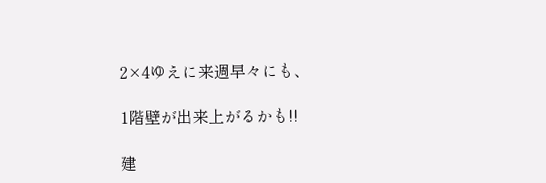2×4ゆえに来週早々にも、

1階壁が出来上がるかも!!

建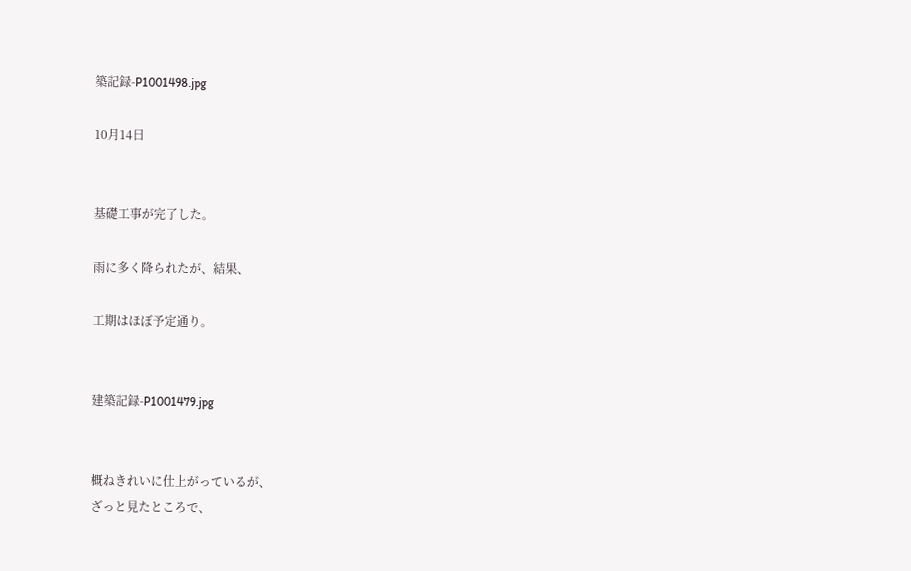築記録-P1001498.jpg

10月14日


基礎工事が完了した。

雨に多く降られたが、結果、

工期はほぼ予定通り。


建築記録-P1001479.jpg


概ねきれいに仕上がっているが、
ざっと見たところで、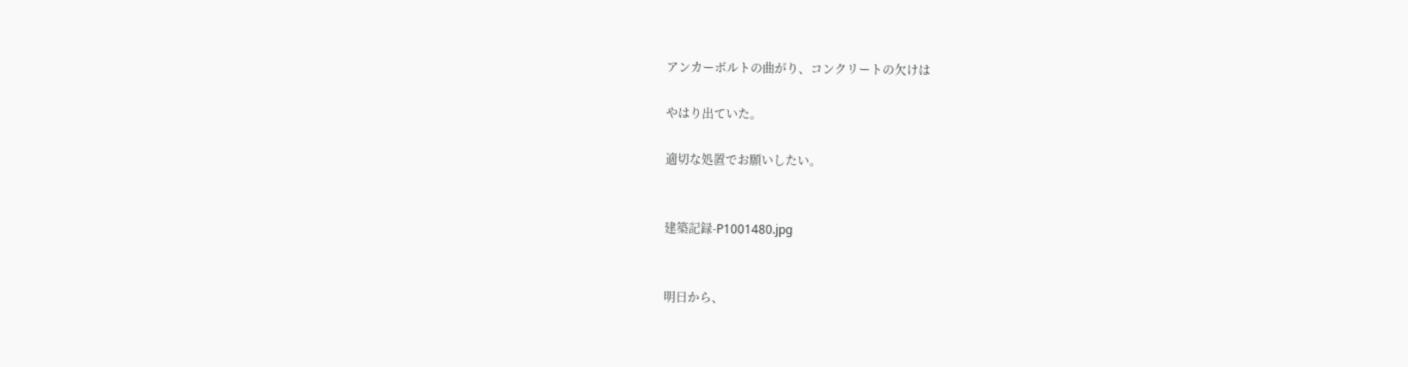アンカーボルトの曲がり、コンクリートの欠けは

やはり出ていた。

適切な処置でお願いしたい。


建築記録-P1001480.jpg


明日から、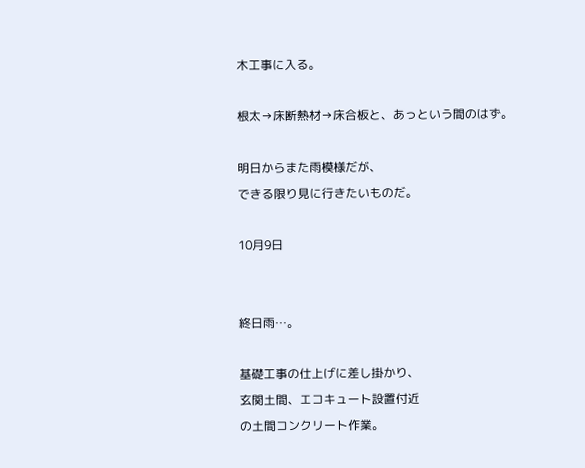木工事に入る。

根太→床断熱材→床合板と、あっという間のはず。

明日からまた雨模様だが、
できる限り見に行きたいものだ。

10月9日


終日雨…。

基礎工事の仕上げに差し掛かり、
玄関土間、エコキュート設置付近
の土間コンクリート作業。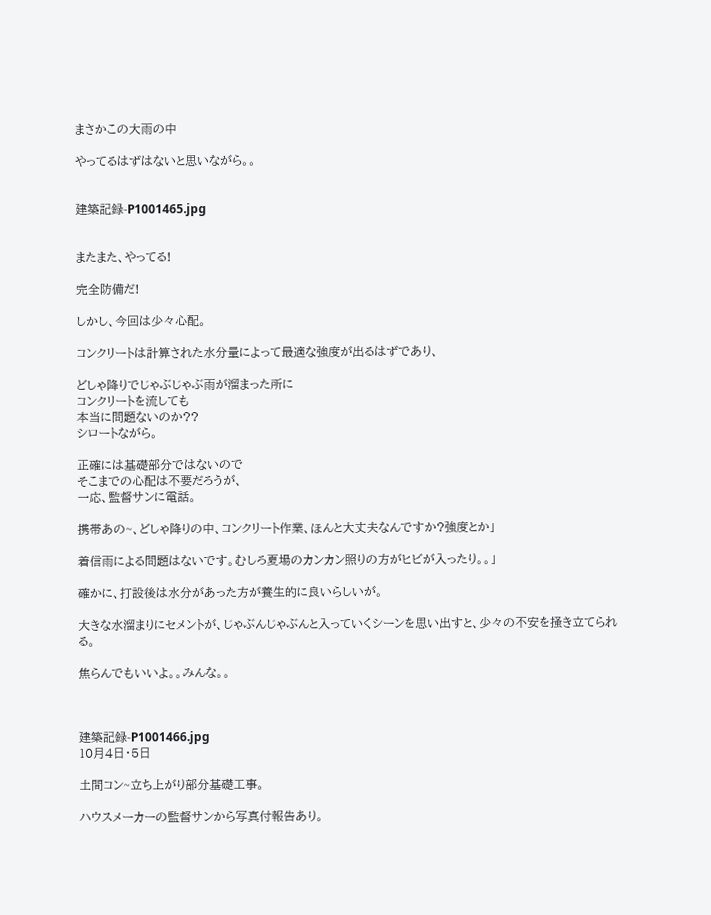まさかこの大雨の中

やってるはずはないと思いながら。。


建築記録-P1001465.jpg


またまた、やってる!

完全防備だ!

しかし、今回は少々心配。

コンクリートは計算された水分量によって最適な強度が出るはずであり、

どしゃ降りでじゃぶじゃぶ雨が溜まった所に
コンクリートを流しても
本当に問題ないのか??
シロートながら。

正確には基礎部分ではないので
そこまでの心配は不要だろうが、
一応、監督サンに電話。

携帯あの~、どしゃ降りの中、コンクリート作業、ほんと大丈夫なんですか?強度とか」

着信雨による問題はないです。むしろ夏場のカンカン照りの方がヒビが入ったり。。」

確かに、打設後は水分があった方が養生的に良いらしいが。

大きな水溜まりにセメントが、じゃぶんじゃぶんと入っていくシーンを思い出すと、少々の不安を掻き立てられる。

焦らんでもいいよ。。みんな。。



建築記録-P1001466.jpg
10月4日・5日

土間コン~立ち上がり部分基礎工事。

ハウスメーカーの監督サンから写真付報告あり。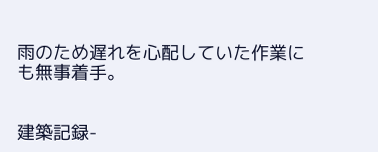雨のため遅れを心配していた作業にも無事着手。


建築記録-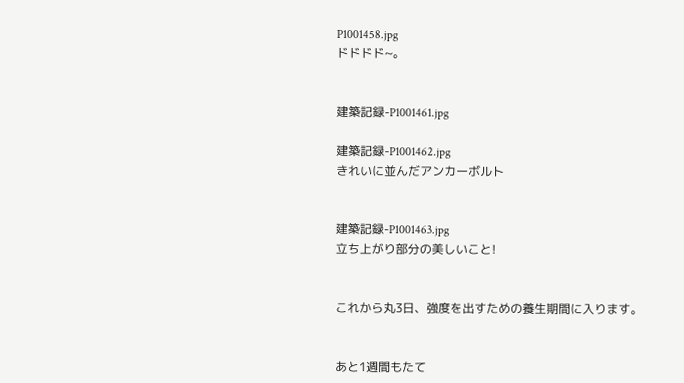P1001458.jpg
ドドドド~。


建築記録-P1001461.jpg

建築記録-P1001462.jpg
きれいに並んだアンカーボルト


建築記録-P1001463.jpg
立ち上がり部分の美しいこと!


これから丸3日、強度を出すための養生期間に入ります。


あと1週間もたて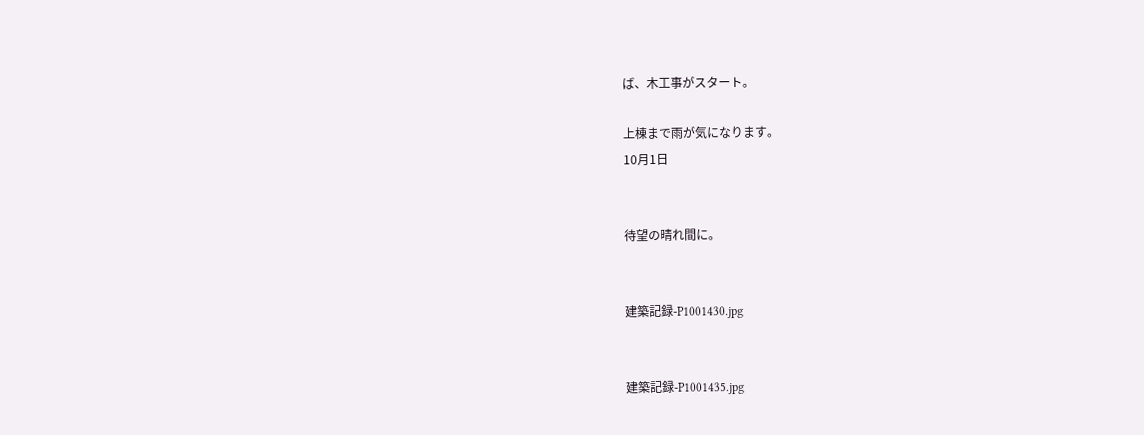ば、木工事がスタート。

上棟まで雨が気になります。
10月1日


待望の晴れ間に。


建築記録-P1001430.jpg


建築記録-P1001435.jpg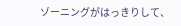ゾーニングがはっきりして、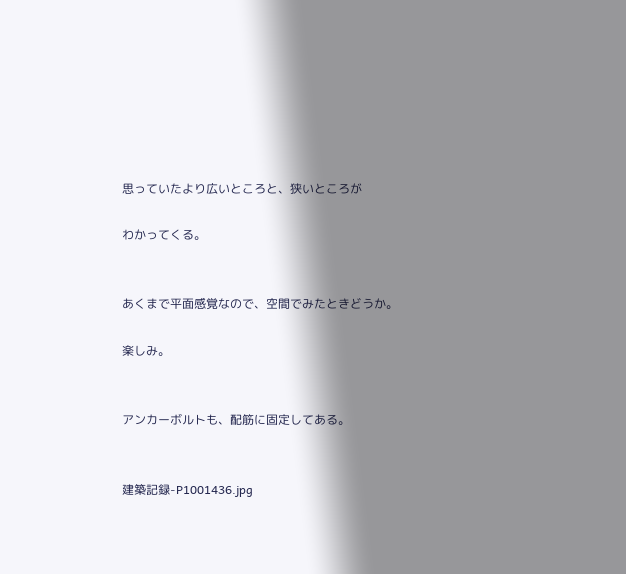思っていたより広いところと、狭いところが

わかってくる。


あくまで平面感覚なので、空間でみたときどうか。

楽しみ。


アンカーボルトも、配筋に固定してある。


建築記録-P1001436.jpg